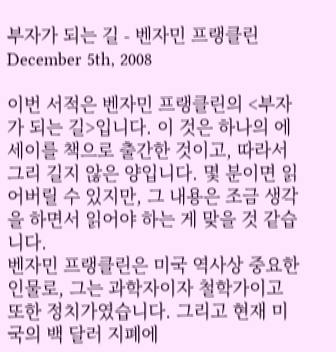부자가 되는 길 - 벤자민 프랭클린
December 5th, 2008

이번 서적은 벤자민 프랭클린의 <부자가 되는 길>입니다. 이 것은 하나의 에세이를 책으로 출간한 것이고, 따라서 그리 길지 않은 양입니다. 몇 분이면 읽어버릴 수 있지만, 그 내용은 조금 생각을 하면서 읽어야 하는 게 맞을 것 같습니다.
벤자민 프랭클린은 미국 역사상 중요한 인물로, 그는 과학자이자 철학가이고 또한 정치가였습니다. 그리고 현재 미국의 백 달러 지폐에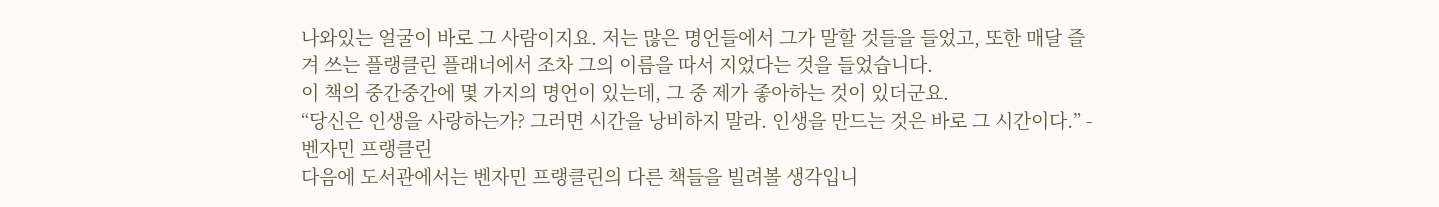나와있는 얼굴이 바로 그 사람이지요. 저는 많은 명언들에서 그가 말할 것들을 들었고, 또한 매달 즐겨 쓰는 플랭클린 플래너에서 조차 그의 이름을 따서 지었다는 것을 들었습니다.
이 책의 중간중간에 몇 가지의 명언이 있는데, 그 중 제가 좋아하는 것이 있더군요.
“당신은 인생을 사랑하는가? 그러면 시간을 낭비하지 말라. 인생을 만드는 것은 바로 그 시간이다.” - 벤자민 프랭클린
다음에 도서관에서는 벤자민 프랭클린의 다른 책들을 빌려볼 생각입니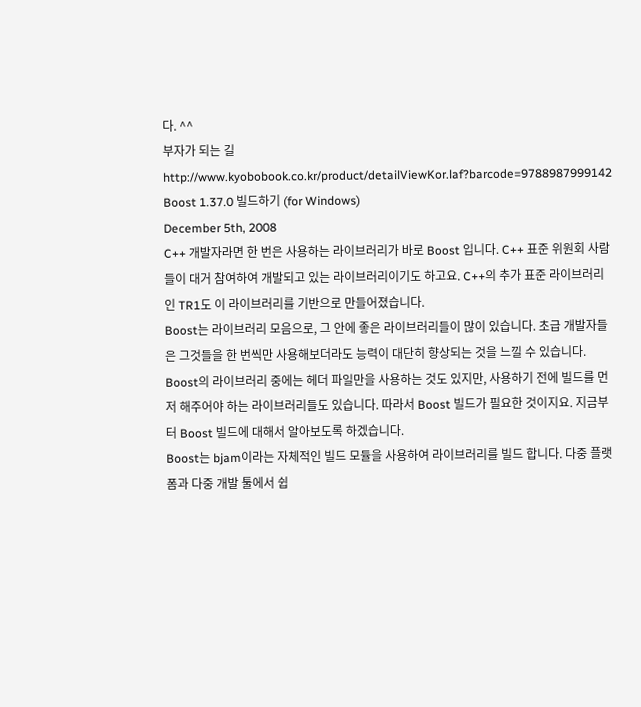다. ^^
부자가 되는 길 http://www.kyobobook.co.kr/product/detailViewKor.laf?barcode=9788987999142
Boost 1.37.0 빌드하기 (for Windows)
December 5th, 2008
C++ 개발자라면 한 번은 사용하는 라이브러리가 바로 Boost 입니다. C++ 표준 위원회 사람들이 대거 참여하여 개발되고 있는 라이브러리이기도 하고요. C++의 추가 표준 라이브러리인 TR1도 이 라이브러리를 기반으로 만들어졌습니다.
Boost는 라이브러리 모음으로, 그 안에 좋은 라이브러리들이 많이 있습니다. 초급 개발자들은 그것들을 한 번씩만 사용해보더라도 능력이 대단히 향상되는 것을 느낄 수 있습니다.
Boost의 라이브러리 중에는 헤더 파일만을 사용하는 것도 있지만, 사용하기 전에 빌드를 먼저 해주어야 하는 라이브러리들도 있습니다. 따라서 Boost 빌드가 필요한 것이지요. 지금부터 Boost 빌드에 대해서 알아보도록 하겠습니다.
Boost는 bjam이라는 자체적인 빌드 모듈을 사용하여 라이브러리를 빌드 합니다. 다중 플랫폼과 다중 개발 툴에서 쉽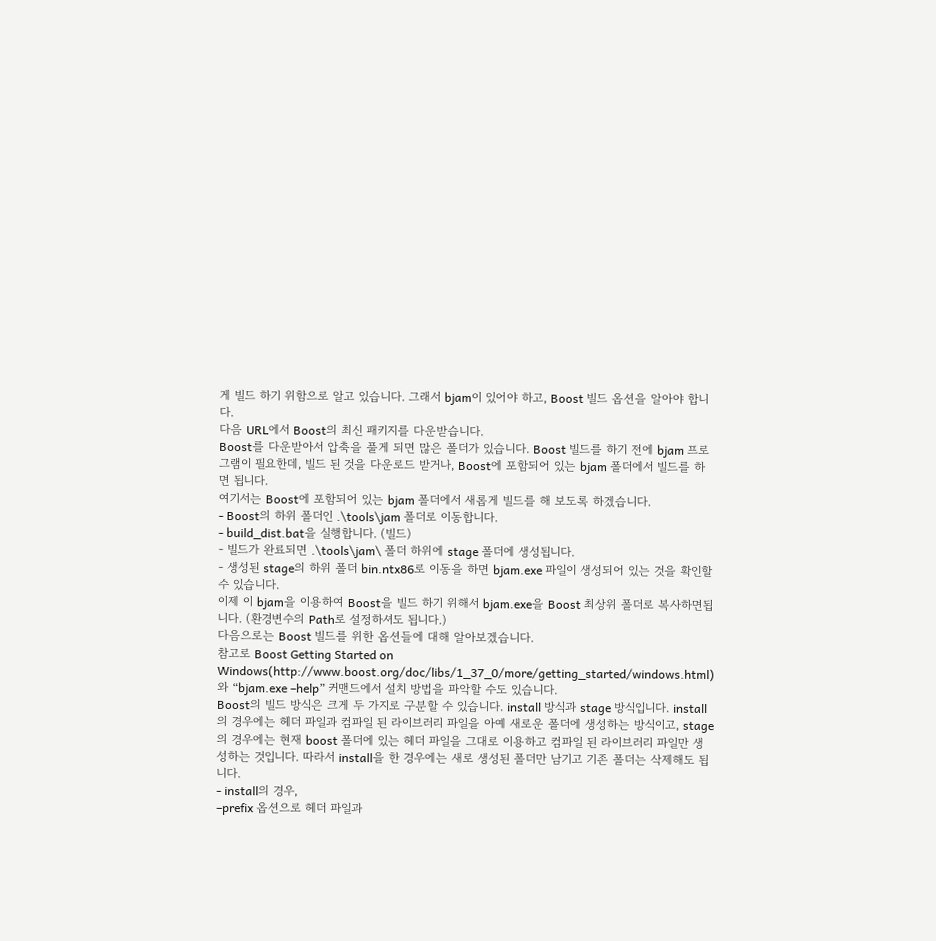게 빌드 하기 위함으로 알고 있습니다. 그래서 bjam이 있어야 하고, Boost 빌드 옵션을 알아야 합니다.
다음 URL에서 Boost의 최신 패키지를 다운받습니다.
Boost를 다운받아서 압축을 풀게 되면 많은 폴더가 있습니다. Boost 빌드를 하기 전에 bjam 프로그램이 필요한데, 빌드 된 것을 다운로드 받거나, Boost에 포함되어 있는 bjam 폴더에서 빌드를 하면 됩니다.
여기서는 Boost에 포함되어 있는 bjam 폴더에서 새롭게 빌드를 해 보도록 하겠습니다.
- Boost의 하위 폴더인 .\tools\jam 폴더로 이동합니다.
- build_dist.bat을 실행합니다. (빌드)
- 빌드가 완료되면 .\tools\jam\ 폴더 하위에 stage 폴더에 생성됩니다.
- 생성된 stage의 하위 폴더 bin.ntx86로 이동을 하면 bjam.exe 파일이 생성되어 있는 것을 확인할 수 있습니다.
이제 이 bjam을 이용하여 Boost을 빌드 하기 위해서 bjam.exe을 Boost 최상위 폴더로 복사하면됩니다. (환경변수의 Path로 설정하셔도 됩니다.)
다음으로는 Boost 빌드를 위한 옵션들에 대해 알아보겠습니다.
참고로 Boost Getting Started on Windows(http://www.boost.org/doc/libs/1_37_0/more/getting_started/windows.html)와 “bjam.exe –help” 커맨드에서 설치 방법을 파악할 수도 있습니다.
Boost의 빌드 방식은 크게 두 가지로 구분할 수 있습니다. install 방식과 stage 방식입니다. install의 경우에는 헤더 파일과 컴파일 된 라이브러리 파일을 아예 새로운 폴더에 생성하는 방식이고, stage의 경우에는 현재 boost 폴더에 있는 헤더 파일을 그대로 이용하고 컴파일 된 라이브러리 파일만 생성하는 것입니다. 따라서 install을 한 경우에는 새로 생성된 폴더만 남기고 기존 폴더는 삭제해도 됩니다.
- install의 경우,
–prefix 옵션으로 헤더 파일과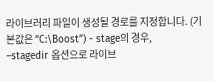라이브러리 파일이 생성될 경로를 지정합니다. (기본값은 “C:\Boost”) - stage의 경우,
–stagedir 옵션으로 라이브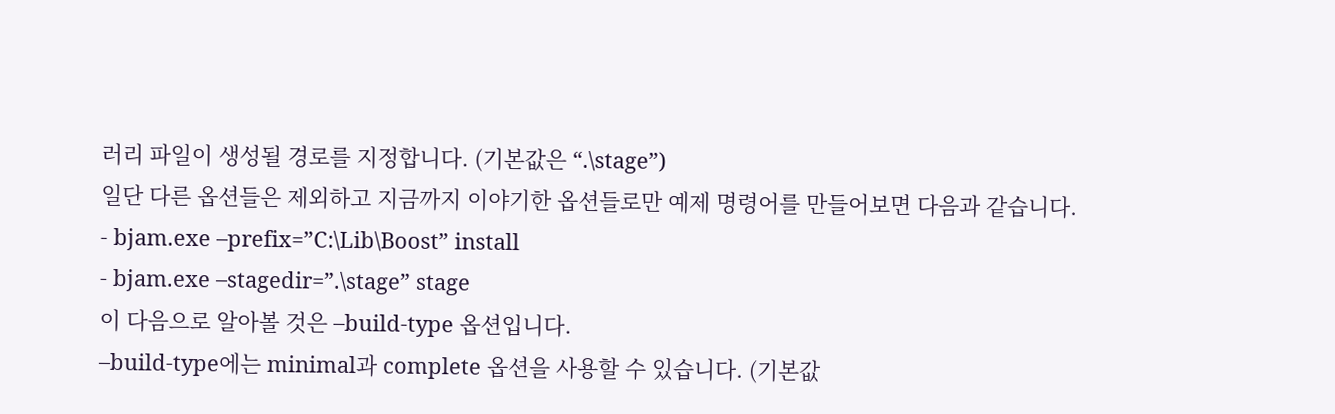러리 파일이 생성될 경로를 지정합니다. (기본값은 “.\stage”)
일단 다른 옵션들은 제외하고 지금까지 이야기한 옵션들로만 예제 명령어를 만들어보면 다음과 같습니다.
- bjam.exe –prefix=”C:\Lib\Boost” install
- bjam.exe –stagedir=”.\stage” stage
이 다음으로 알아볼 것은 –build-type 옵션입니다.
–build-type에는 minimal과 complete 옵션을 사용할 수 있습니다. (기본값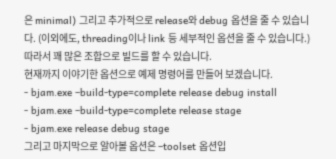은 minimal) 그리고 추가적으로 release와 debug 옵션을 줄 수 있습니다. (이외에도, threading이나 link 등 세부적인 옵션을 줄 수 있습니다.) 따라서 꽤 많은 조합으로 빌드를 할 수 있습니다.
현재까지 이야기한 옵션으로 예제 명령어를 만들어 보겠습니다.
- bjam.exe –build-type=complete release debug install
- bjam.exe –build-type=complete release stage
- bjam.exe release debug stage
그리고 마지막으로 알아볼 옵션은 –toolset 옵션입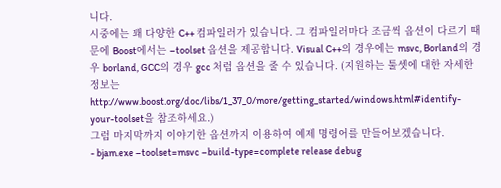니다.
시중에는 꽤 다양한 C++ 컴파일러가 있습니다. 그 컴파일러마다 조금씩 옵션이 다르기 때문에 Boost에서는 –toolset 옵션을 제공합니다. Visual C++의 경우에는 msvc, Borland의 경우 borland, GCC의 경우 gcc 처럼 옵션을 줄 수 있습니다. (지원하는 툴셋에 대한 자세한 정보는 http://www.boost.org/doc/libs/1_37_0/more/getting_started/windows.html#identify-your-toolset을 참조하세요.)
그럼 마지막까지 이야기한 옵션까지 이용하여 예제 명령어를 만들어보겠습니다.
- bjam.exe –toolset=msvc –build-type=complete release debug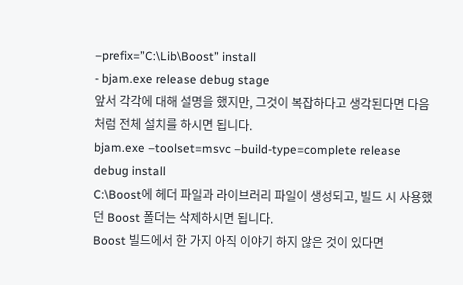–prefix=”C:\Lib\Boost” install
- bjam.exe release debug stage
앞서 각각에 대해 설명을 했지만, 그것이 복잡하다고 생각된다면 다음처럼 전체 설치를 하시면 됩니다.
bjam.exe –toolset=msvc –build-type=complete release debug install
C:\Boost에 헤더 파일과 라이브러리 파일이 생성되고, 빌드 시 사용했던 Boost 폴더는 삭제하시면 됩니다.
Boost 빌드에서 한 가지 아직 이야기 하지 않은 것이 있다면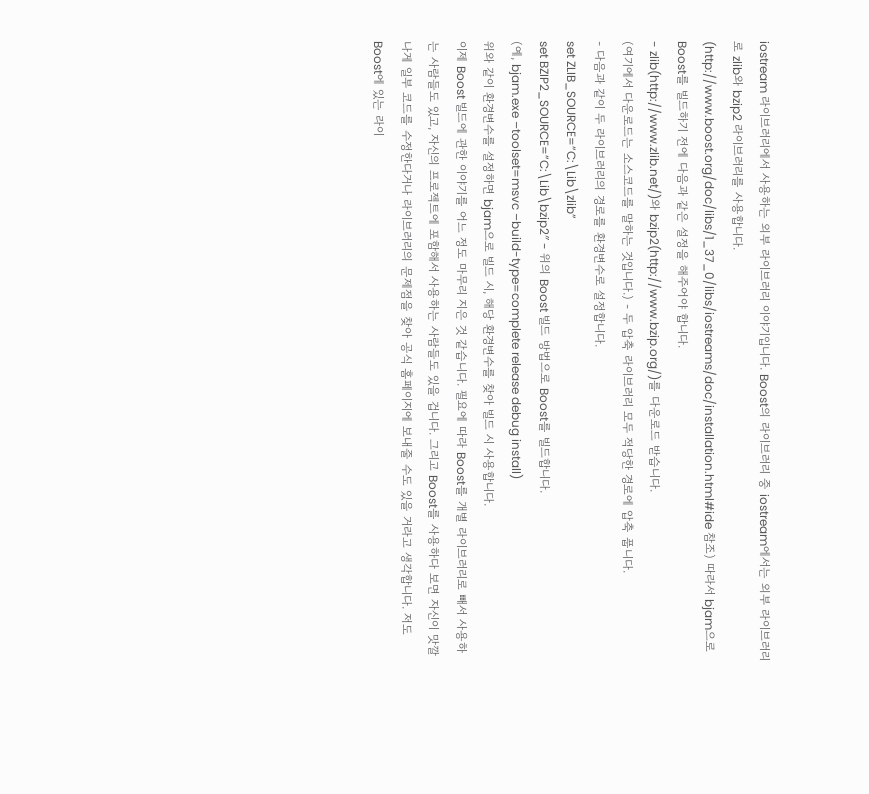iostream 라이브러리에서 사용하는 외부 라이브러리 이야기입니다. Boost의 라이브러리 중 iostream에서는 외부 라이브러리로 zlib와 bzip2 라이브러리를 사용합니다. (http://www.boost.org/doc/libs/1_37_0/libs/iostreams/doc/installation.html#ide 참조) 따라서 bjam으로 Boost를 빌드하기 전에 다음과 같은 설정을 해주어야 합니다.
- zlib(http://www.zlib.net/)와 bzip2(http://www.bzip.org/)를 다운로드 받습니다.
(여기에서 다운로드는 소스코드를 말하는 것입니다.) - 두 압축 라이브러리 모두 적당한 경로에 압축 풉니다.
- 다음과 같이 두 라이브러리의 경로를 환경변수로 설정합니다.
set ZLIB_SOURCE=”C:\Lib\zlib”
set BZIP2_SOURCE=”C:\Lib\bzip2″ - 위의 Boost 빌드 방법으로 Boost를 빌드합니다.
(예, bjam.exe –toolset=msvc –build-type=complete release debug install)
위와 같이 환경변수를 설정하면 bjam으로 빌드 시, 해당 환경변수를 찾아 빌드 시 사용합니다.
이제 Boost 빌드에 관한 이야기를 어느 정도 마무리 지은 것 같습니다. 필요에 따라 Boost를 개별 라이브러리로 빼서 사용하는 사람들도 있고, 자신의 프로젝트에 포함해서 사용하는 사람들도 있을 겁니다. 그리고 Boost를 사용하다 보면 자신이 맛깔나게 일부 코드를 수정한다거나 라이브러리의 문제점을 찾아 공식 홈페이지에 보내줄 수도 있을 거라고 생각합니다. 저도 Boost에 있는 라이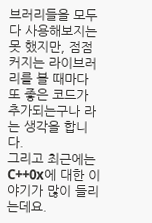브러리들을 모두 다 사용해보지는 못 했지만, 점점 커지는 라이브러리를 볼 때마다 또 좋은 코드가 추가되는구나 라는 생각을 합니다.
그리고 최근에는 C++0x에 대한 이야기가 많이 들리는데요.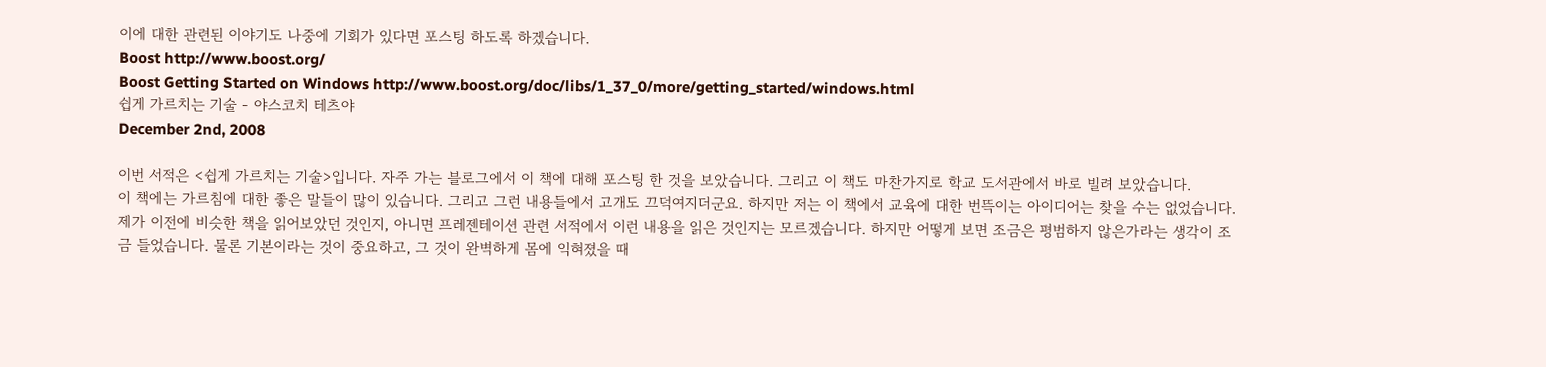이에 대한 관련된 이야기도 나중에 기회가 있다면 포스팅 하도록 하겠습니다.
Boost http://www.boost.org/
Boost Getting Started on Windows http://www.boost.org/doc/libs/1_37_0/more/getting_started/windows.html
쉽게 가르치는 기술 - 야스코치 테츠야
December 2nd, 2008

이번 서적은 <쉽게 가르치는 기술>입니다. 자주 가는 블로그에서 이 책에 대해 포스팅 한 것을 보았습니다. 그리고 이 책도 마찬가지로 학교 도서관에서 바로 빌려 보았습니다.
이 책에는 가르침에 대한 좋은 말들이 많이 있습니다. 그리고 그런 내용들에서 고개도 끄덕여지더군요. 하지만 저는 이 책에서 교육에 대한 번뜩이는 아이디어는 찾을 수는 없었습니다. 제가 이전에 비슷한 책을 읽어보았던 것인지, 아니면 프레젠테이션 관련 서적에서 이런 내용을 읽은 것인지는 모르겠습니다. 하지만 어떻게 보면 조금은 평범하지 않은가라는 생각이 조금 들었습니다. 물론 기본이라는 것이 중요하고, 그 것이 완벽하게 몸에 익혀졌을 때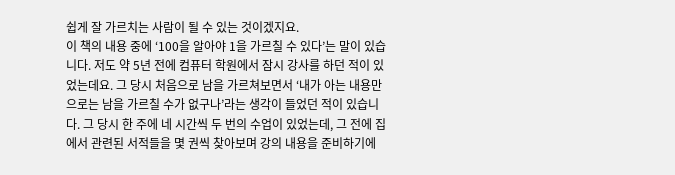쉽게 잘 가르치는 사람이 될 수 있는 것이겠지요.
이 책의 내용 중에 ‘100을 알아야 1을 가르칠 수 있다’는 말이 있습니다. 저도 약 5년 전에 컴퓨터 학원에서 잠시 강사를 하던 적이 있었는데요. 그 당시 처음으로 남을 가르쳐보면서 ‘내가 아는 내용만으로는 남을 가르칠 수가 없구나’라는 생각이 들었던 적이 있습니다. 그 당시 한 주에 네 시간씩 두 번의 수업이 있었는데, 그 전에 집에서 관련된 서적들을 몇 권씩 찾아보며 강의 내용을 준비하기에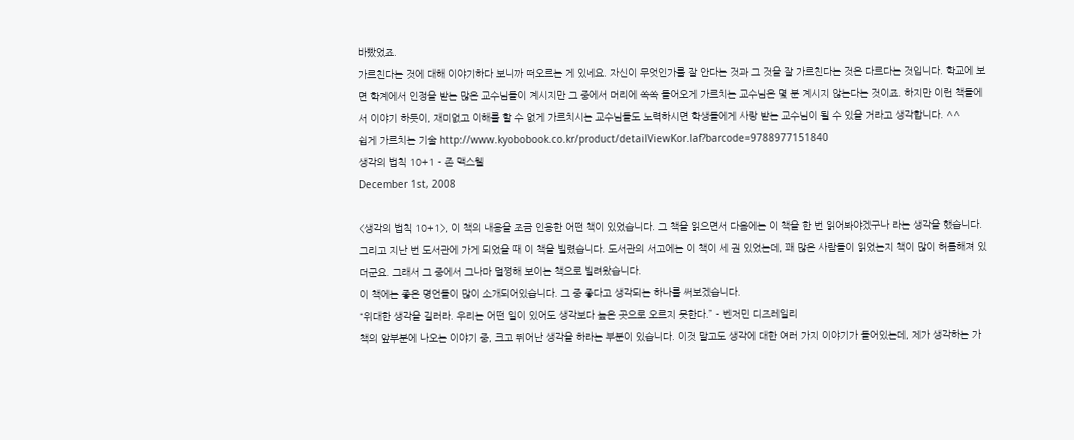바빴었죠.
가르친다는 것에 대해 이야기하다 보니까 떠오르는 게 있네요. 자신이 무엇인가를 잘 안다는 것과 그 것을 잘 가르친다는 것은 다르다는 것입니다. 학교에 보면 학계에서 인정을 받는 많은 교수님들이 계시지만 그 중에서 머리에 쏙쏙 들어오게 가르치는 교수님은 몇 분 계시지 않는다는 것이죠. 하지만 이런 책들에서 이야기 하듯이, 재미없고 이해를 할 수 없게 가르치시는 교수님들도 노력하시면 학생들에게 사랑 받는 교수님이 될 수 있을 거라고 생각합니다. ^^
쉽게 가르치는 기술 http://www.kyobobook.co.kr/product/detailViewKor.laf?barcode=9788977151840
생각의 법칙 10+1 - 존 맥스웰
December 1st, 2008

<생각의 법칙 10+1>, 이 책의 내용을 조금 인용한 어떤 책이 있었습니다. 그 책을 읽으면서 다음에는 이 책을 한 번 읽어봐야겠구나 라는 생각을 했습니다. 그리고 지난 번 도서관에 가게 되었을 때 이 책을 빌렸습니다. 도서관의 서고에는 이 책이 세 권 있었는데, 꽤 많은 사람들이 읽었는지 책이 많이 허름해져 있더군요. 그래서 그 중에서 그나마 멀쩡해 보이는 책으로 빌려왔습니다.
이 책에는 좋은 명언들이 많이 소개되어있습니다. 그 중 좋다고 생각되는 하나를 써보겠습니다.
“위대한 생각을 길러라. 우리는 어떤 일이 있어도 생각보다 높은 곳으로 오르지 못한다.” - 벤저민 디즈레일리
책의 앞부분에 나오는 이야기 중, 크고 뛰어난 생각을 하라는 부분이 있습니다. 이것 말고도 생각에 대한 여러 가지 이야기가 들어있는데, 제가 생각하는 가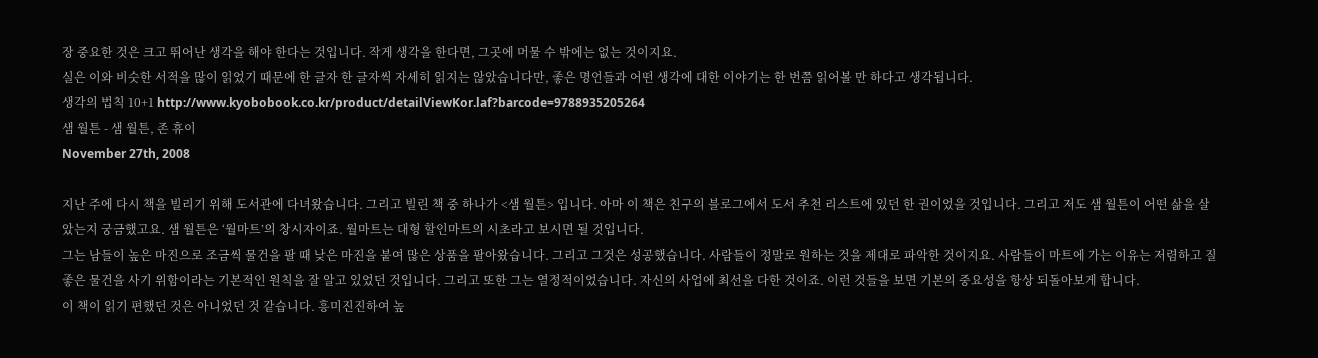장 중요한 것은 크고 뛰어난 생각을 해야 한다는 것입니다. 작게 생각을 한다면, 그곳에 머물 수 밖에는 없는 것이지요.
실은 이와 비슷한 서적을 많이 읽었기 때문에 한 글자 한 글자씩 자세히 읽지는 않았습니다만, 좋은 명언들과 어떤 생각에 대한 이야기는 한 번쯤 읽어볼 만 하다고 생각됩니다.
생각의 법칙 10+1 http://www.kyobobook.co.kr/product/detailViewKor.laf?barcode=9788935205264
샘 월튼 - 샘 월튼, 존 휴이
November 27th, 2008

지난 주에 다시 책을 빌리기 위해 도서관에 다녀왔습니다. 그리고 빌린 책 중 하나가 <샘 월튼> 입니다. 아마 이 책은 친구의 블로그에서 도서 추천 리스트에 있던 한 권이었을 것입니다. 그리고 저도 샘 월튼이 어떤 삶을 살았는지 궁금했고요. 샘 월튼은 ‘월마트’의 창시자이죠. 월마트는 대형 할인마트의 시초라고 보시면 될 것입니다.
그는 남들이 높은 마진으로 조금씩 물건을 팔 때 낮은 마진을 붙여 많은 상품을 팔아왔습니다. 그리고 그것은 성공했습니다. 사람들이 정말로 원하는 것을 제대로 파악한 것이지요. 사람들이 마트에 가는 이유는 저렴하고 질 좋은 물건을 사기 위함이라는 기본적인 원칙을 잘 알고 있었던 것입니다. 그리고 또한 그는 열정적이었습니다. 자신의 사업에 최선을 다한 것이죠. 이런 것들을 보면 기본의 중요성을 항상 되돌아보게 합니다.
이 책이 읽기 편했던 것은 아니었던 것 같습니다. 흥미진진하여 높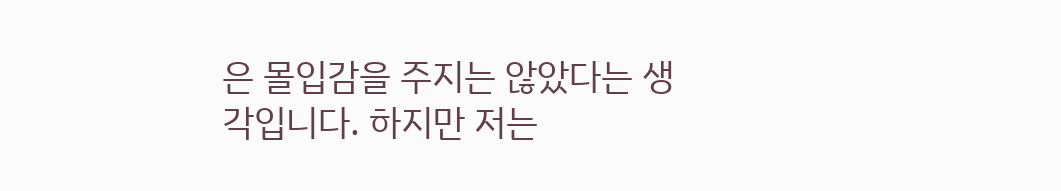은 몰입감을 주지는 않았다는 생각입니다. 하지만 저는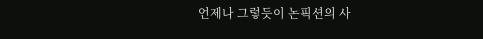언제나 그렇듯이 논픽션의 사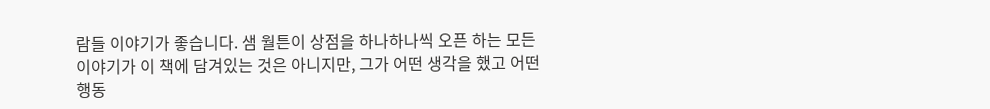람들 이야기가 좋습니다. 샘 월튼이 상점을 하나하나씩 오픈 하는 모든 이야기가 이 책에 담겨있는 것은 아니지만, 그가 어떤 생각을 했고 어떤 행동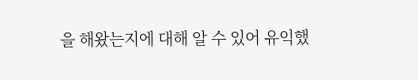을 해왔는지에 대해 알 수 있어 유익했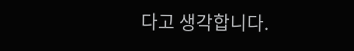다고 생각합니다.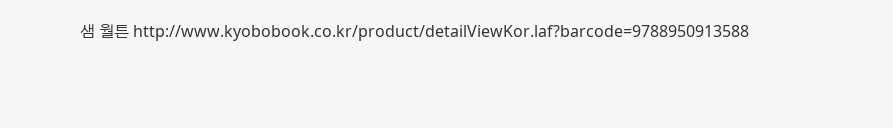샘 월튼 http://www.kyobobook.co.kr/product/detailViewKor.laf?barcode=9788950913588